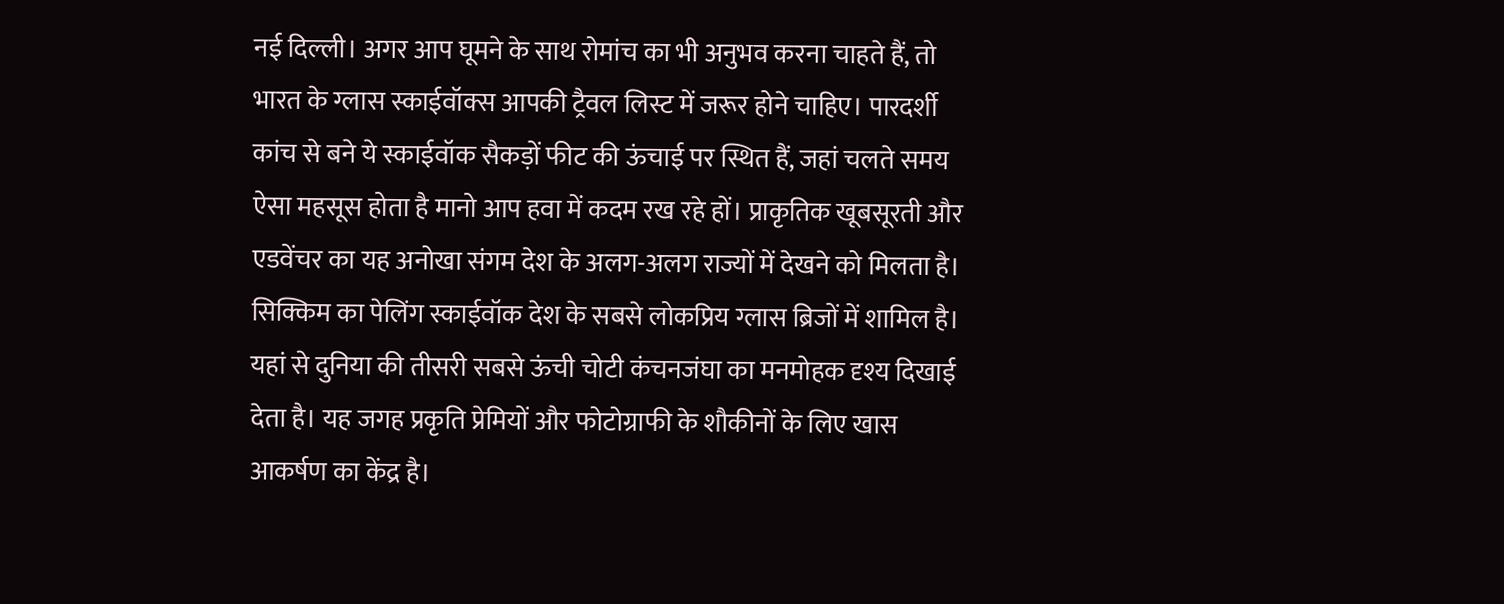नई दिल्ली। अगर आप घूमने के साथ रोमांच का भी अनुभव करना चाहते हैं, तो भारत के ग्लास स्काईवॉक्स आपकी ट्रैवल लिस्ट में जरूर होने चाहिए। पारदर्शी कांच से बने ये स्काईवॉक सैकड़ों फीट की ऊंचाई पर स्थित हैं, जहां चलते समय ऐसा महसूस होता है मानो आप हवा में कदम रख रहे हों। प्राकृतिक खूबसूरती और एडवेंचर का यह अनोखा संगम देश के अलग-अलग राज्यों में देखने को मिलता है।
सिक्किम का पेलिंग स्काईवॉक देश के सबसे लोकप्रिय ग्लास ब्रिजों में शामिल है। यहां से दुनिया की तीसरी सबसे ऊंची चोटी कंचनजंघा का मनमोहक दृश्य दिखाई देता है। यह जगह प्रकृति प्रेमियों और फोटोग्राफी के शौकीनों के लिए खास आकर्षण का केंद्र है।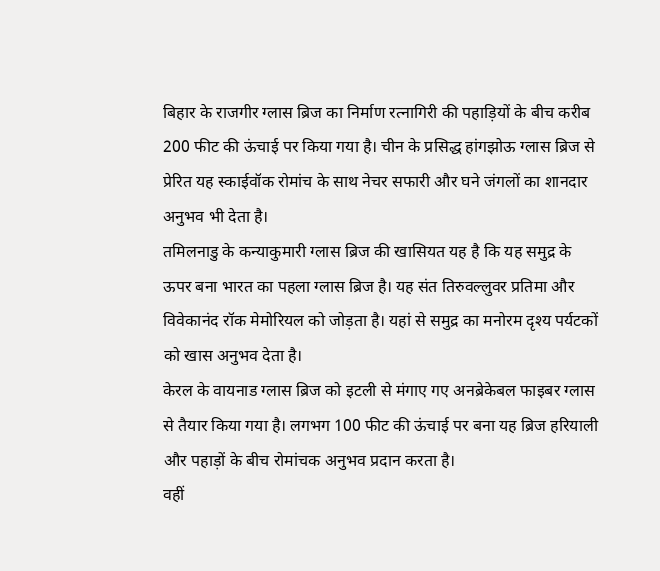बिहार के राजगीर ग्लास ब्रिज का निर्माण रत्नागिरी की पहाड़ियों के बीच करीब 200 फीट की ऊंचाई पर किया गया है। चीन के प्रसिद्ध हांगझोऊ ग्लास ब्रिज से प्रेरित यह स्काईवॉक रोमांच के साथ नेचर सफारी और घने जंगलों का शानदार अनुभव भी देता है।
तमिलनाडु के कन्याकुमारी ग्लास ब्रिज की खासियत यह है कि यह समुद्र के ऊपर बना भारत का पहला ग्लास ब्रिज है। यह संत तिरुवल्लुवर प्रतिमा और विवेकानंद रॉक मेमोरियल को जोड़ता है। यहां से समुद्र का मनोरम दृश्य पर्यटकों को खास अनुभव देता है।
केरल के वायनाड ग्लास ब्रिज को इटली से मंगाए गए अनब्रेकेबल फाइबर ग्लास से तैयार किया गया है। लगभग 100 फीट की ऊंचाई पर बना यह ब्रिज हरियाली और पहाड़ों के बीच रोमांचक अनुभव प्रदान करता है।
वहीं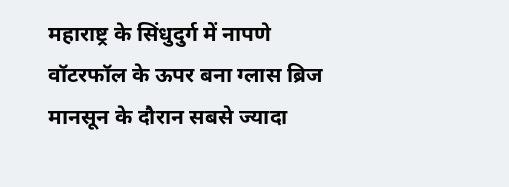महाराष्ट्र के सिंधुदुर्ग में नापणे वॉटरफॉल के ऊपर बना ग्लास ब्रिज मानसून के दौरान सबसे ज्यादा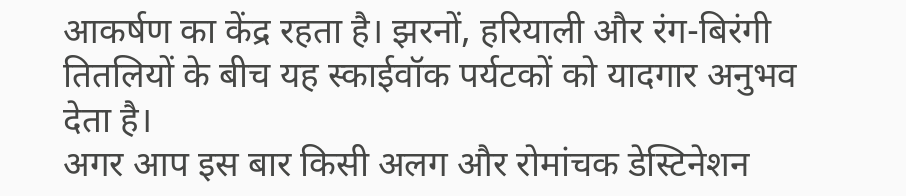आकर्षण का केंद्र रहता है। झरनों, हरियाली और रंग-बिरंगी तितलियों के बीच यह स्काईवॉक पर्यटकों को यादगार अनुभव देता है।
अगर आप इस बार किसी अलग और रोमांचक डेस्टिनेशन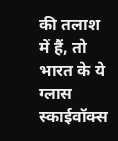की तलाश में हैं, तो भारत के ये ग्लास स्काईवॉक्स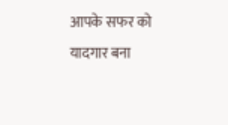आपके सफर को यादगार बना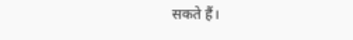सकते हैं।